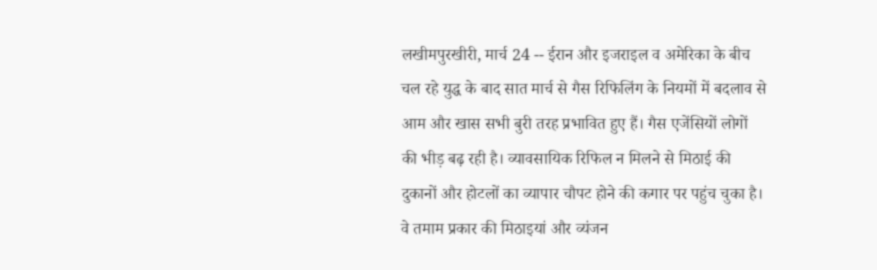लखीमपुरखीरी, मार्च 24 -- ईरान और इजराइल व अमेरिका के बीच चल रहे युद्ध के बाद सात मार्च से गैस रिफिलिंग के नियमों में बदलाव से आम और खास सभी बुरी तरह प्रभावित हुए हैं। गैस एजेंसियों लोगों की भीड़ बढ़ रही है। व्यावसायिक रिफिल न मिलने से मिठाई की दुकानों और होटलों का व्यापार चौपट होने की कगार पर पहुंच चुका है। वे तमाम प्रकार की मिठाइयां और व्यंजन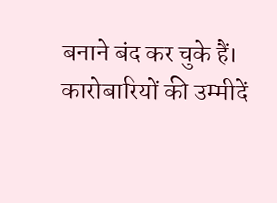बनाने बंद कर चुके हैं। कारोबारियों की उम्मीदें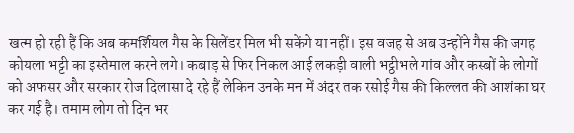खत्म हो रही हैं कि अब कमर्शियल गैस के सिलेंडर मिल भी सकेंगे या नहीं। इस वजह से अब उन्होंने गैस की जगह कोयला भट्टी का इस्तेमाल करने लगे। कबाड़ से फिर निकल आई लकड़ी वाली भट्ठीभले गांव और कस्बों के लोगों को अफसर और सरकार रोज दिलासा दे रहे हैं लेकिन उनके मन में अंदर तक रसोई गैस की किल्लत की आशंका घर कर गई है। तमाम लोग तो दिन भर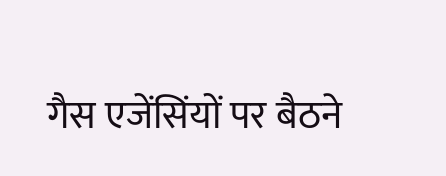गैस एजेंसिंयों पर बैठने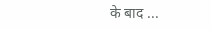के बाद ...